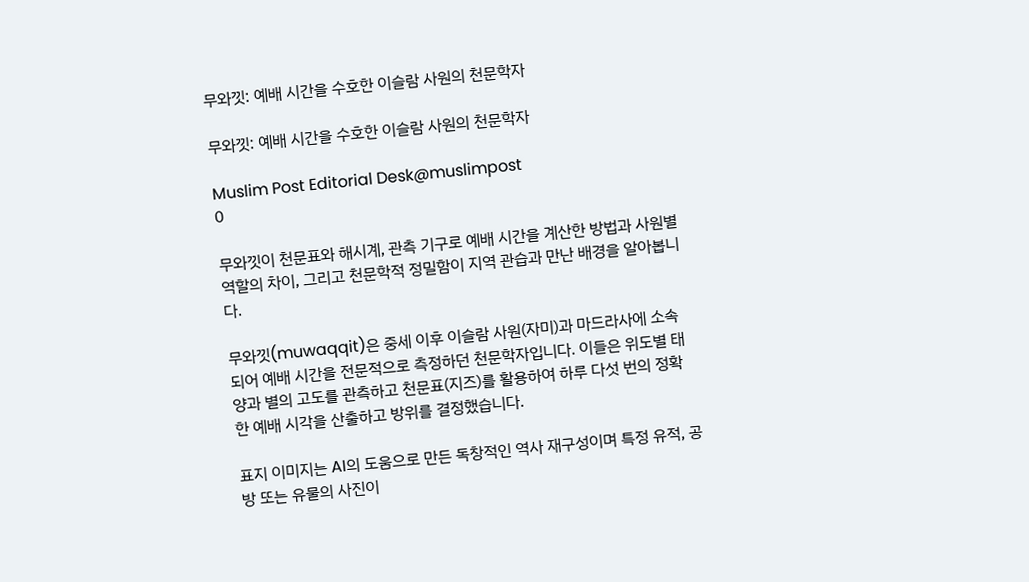무와낏: 예배 시간을 수호한 이슬람 사원의 천문학자

무와낏: 예배 시간을 수호한 이슬람 사원의 천문학자

Muslim Post Editorial Desk@muslimpost
0

무와낏이 천문표와 해시계, 관측 기구로 예배 시간을 계산한 방법과 사원별 역할의 차이, 그리고 천문학적 정밀함이 지역 관습과 만난 배경을 알아봅니다.

무와낏(muwaqqit)은 중세 이후 이슬람 사원(자미)과 마드라사에 소속되어 예배 시간을 전문적으로 측정하던 천문학자입니다. 이들은 위도별 태양과 별의 고도를 관측하고 천문표(지즈)를 활용하여 하루 다섯 번의 정확한 예배 시각을 산출하고 방위를 결정했습니다.

표지 이미지는 AI의 도움으로 만든 독창적인 역사 재구성이며 특정 유적, 공방 또는 유물의 사진이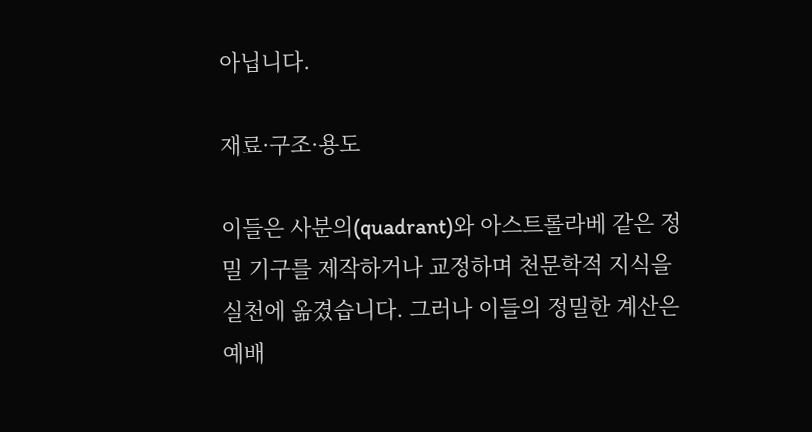아닙니다.

재료·구조·용도

이들은 사분의(quadrant)와 아스트롤라베 같은 정밀 기구를 제작하거나 교정하며 천문학적 지식을 실천에 옮겼습니다. 그러나 이들의 정밀한 계산은 예배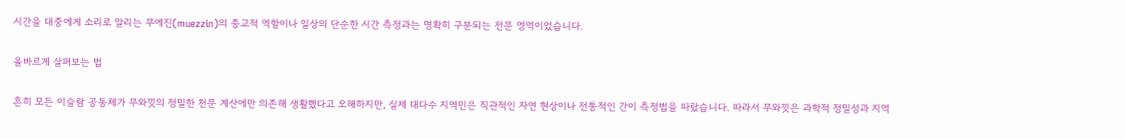시간을 대중에게 소리로 알리는 무에진(muezzin)의 종교적 역할이나 일상의 단순한 시간 측정과는 명확히 구분되는 전문 영역이었습니다.

올바르게 살펴보는 법

흔히 모든 이슬람 공동체가 무와낏의 정밀한 천문 계산에만 의존해 생활했다고 오해하지만, 실제 대다수 지역민은 직관적인 자연 현상이나 전통적인 간이 측정법을 따랐습니다. 따라서 무와낏은 과학적 정밀성과 지역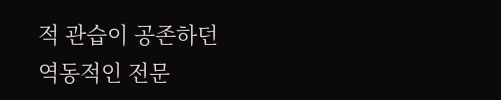적 관습이 공존하던 역동적인 전문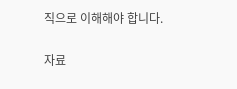직으로 이해해야 합니다.

자료